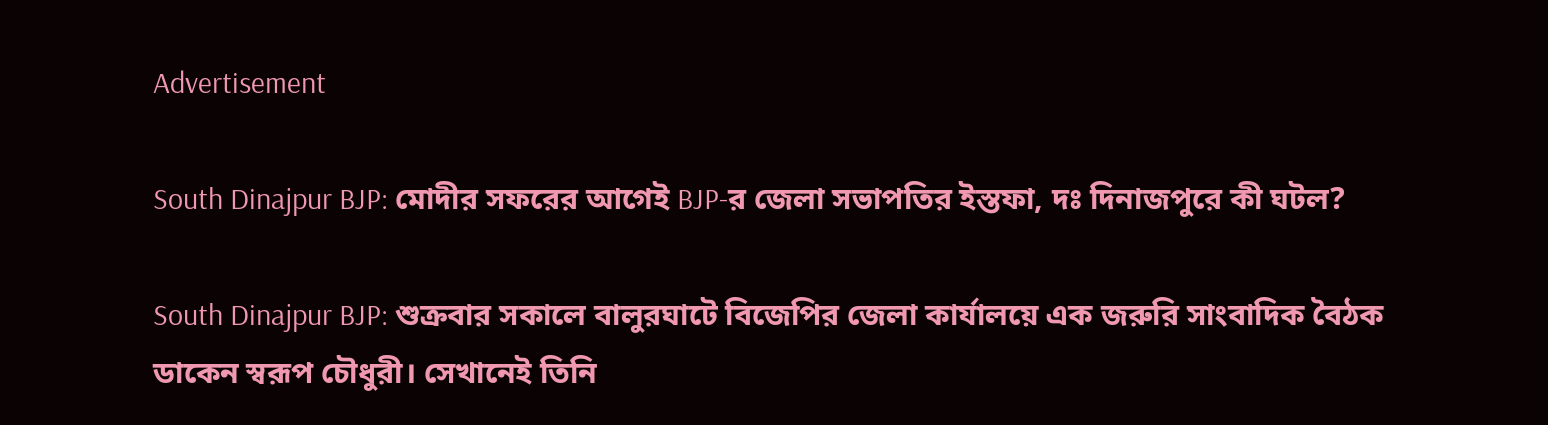Advertisement

South Dinajpur BJP: মোদীর সফরের আগেই BJP-র জেলা সভাপতির ইস্তফা, দঃ দিনাজপুরে কী ঘটল?

South Dinajpur BJP: শুক্রবার সকালে বালুরঘাটে বিজেপির জেলা কার্যালয়ে এক জরুরি সাংবাদিক বৈঠক ডাকেন স্বরূপ চৌধুরী। সেখানেই তিনি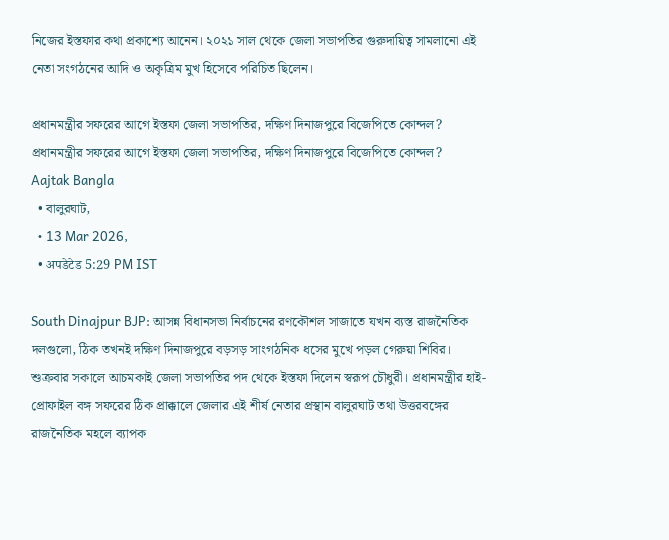নিজের ইস্তফার কথা প্রকাশ্যে আনেন। ২০২১ সাল থেকে জেলা সভাপতির গুরুদায়িত্ব সামলানো এই নেতা সংগঠনের আদি ও অকৃত্রিম মুখ হিসেবে পরিচিত ছিলেন।

প্রধানমন্ত্রীর সফরের আগে ইস্তফা জেলা সভাপতির, দক্ষিণ দিনাজপুরে বিজেপিতে কোন্দল? প্রধানমন্ত্রীর সফরের আগে ইস্তফা জেলা সভাপতির, দক্ষিণ দিনাজপুরে বিজেপিতে কোন্দল?
Aajtak Bangla
  • বালুরঘাট,
  • 13 Mar 2026,
  • अपडेटेड 5:29 PM IST

South Dinajpur BJP: আসন্ন বিধানসভা নির্বাচনের রণকৌশল সাজাতে যখন ব্যস্ত রাজনৈতিক দলগুলো, ঠিক তখনই দক্ষিণ দিনাজপুরে বড়সড় সাংগঠনিক ধসের মুখে পড়ল গেরুয়া শিবির। শুক্রবার সকালে আচমকাই জেলা সভাপতির পদ থেকে ইস্তফা দিলেন স্বরূপ চৌধুরী। প্রধানমন্ত্রীর হাই-প্রোফাইল বঙ্গ সফরের ঠিক প্রাক্কালে জেলার এই শীর্ষ নেতার প্রস্থান বালুরঘাট তথা উত্তরবঙ্গের রাজনৈতিক মহলে ব্যাপক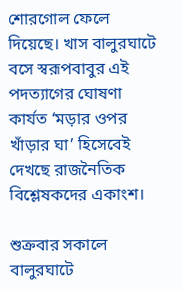শোরগোল ফেলে দিয়েছে। খাস বালুরঘাটে বসে স্বরূপবাবুর এই পদত্যাগের ঘোষণা কার্যত ‘মড়ার ওপর খাঁড়ার ঘা’ হিসেবেই দেখছে রাজনৈতিক বিশ্লেষকদের একাংশ।

শুক্রবার সকালে বালুরঘাটে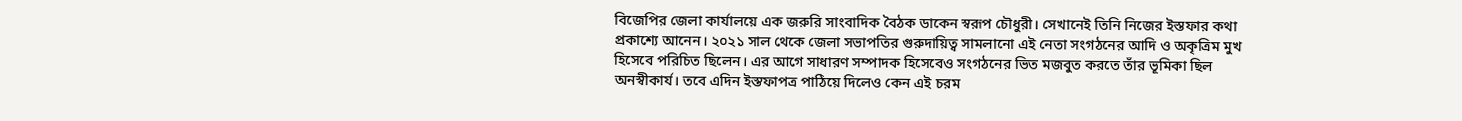বিজেপির জেলা কার্যালয়ে এক জরুরি সাংবাদিক বৈঠক ডাকেন স্বরূপ চৌধুরী। সেখানেই তিনি নিজের ইস্তফার কথা প্রকাশ্যে আনেন। ২০২১ সাল থেকে জেলা সভাপতির গুরুদায়িত্ব সামলানো এই নেতা সংগঠনের আদি ও অকৃত্রিম মুখ হিসেবে পরিচিত ছিলেন। এর আগে সাধারণ সম্পাদক হিসেবেও সংগঠনের ভিত মজবুত করতে তাঁর ভূমিকা ছিল অনস্বীকার্য। তবে এদিন ইস্তফাপত্র পাঠিয়ে দিলেও কেন এই চরম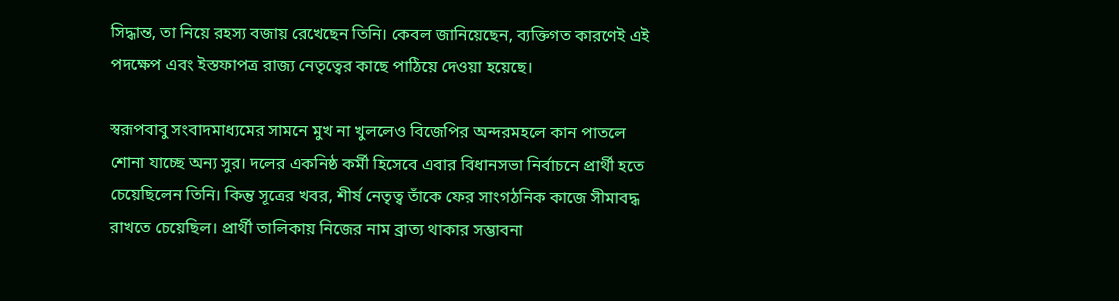সিদ্ধান্ত, তা নিয়ে রহস্য বজায় রেখেছেন তিনি। কেবল জানিয়েছেন, ব্যক্তিগত কারণেই এই পদক্ষেপ এবং ইস্তফাপত্র রাজ্য নেতৃত্বের কাছে পাঠিয়ে দেওয়া হয়েছে।

স্বরূপবাবু সংবাদমাধ্যমের সামনে মুখ না খুললেও বিজেপির অন্দরমহলে কান পাতলে শোনা যাচ্ছে অন্য সুর। দলের একনিষ্ঠ কর্মী হিসেবে এবার বিধানসভা নির্বাচনে প্রার্থী হতে চেয়েছিলেন তিনি। কিন্তু সূত্রের খবর, শীর্ষ নেতৃত্ব তাঁকে ফের সাংগঠনিক কাজে সীমাবদ্ধ রাখতে চেয়েছিল। প্রার্থী তালিকায় নিজের নাম ব্রাত্য থাকার সম্ভাবনা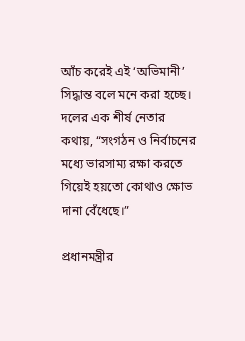আঁচ করেই এই ‘অভিমানী’ সিদ্ধান্ত বলে মনে করা হচ্ছে। দলের এক শীর্ষ নেতার কথায়, “সংগঠন ও নির্বাচনের মধ্যে ভারসাম্য রক্ষা করতে গিয়েই হয়তো কোথাও ক্ষোভ দানা বেঁধেছে।”

প্রধানমন্ত্রীর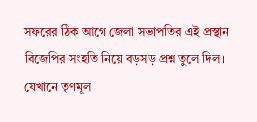সফরের ঠিক আগে জেলা সভাপতির এই প্রস্থান বিজেপির সংহতি নিয়ে বড়সড় প্রশ্ন তুলে দিল। যেখানে তৃণমূল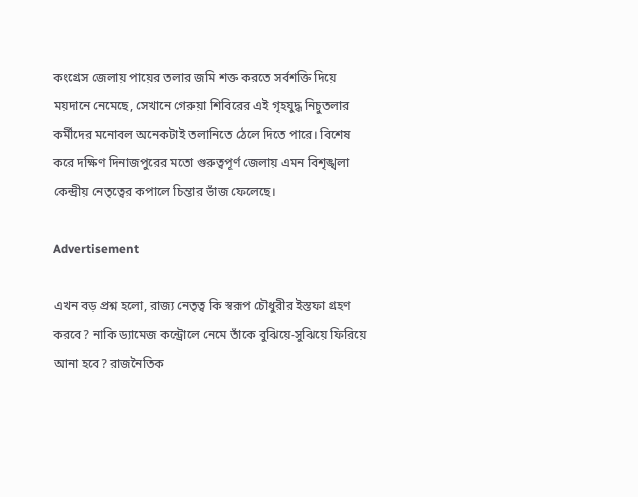কংগ্রেস জেলায় পায়ের তলার জমি শক্ত করতে সর্বশক্তি দিয়ে ময়দানে নেমেছে, সেখানে গেরুয়া শিবিরের এই গৃহযুদ্ধ নিচুতলার কর্মীদের মনোবল অনেকটাই তলানিতে ঠেলে দিতে পারে। বিশেষ করে দক্ষিণ দিনাজপুরের মতো গুরুত্বপূর্ণ জেলায় এমন বিশৃঙ্খলা কেন্দ্রীয় নেতৃত্বের কপালে চিন্তার ভাঁজ ফেলেছে।

Advertisement

এখন বড় প্রশ্ন হলো, রাজ্য নেতৃত্ব কি স্বরূপ চৌধুরীর ইস্তফা গ্রহণ করবে? নাকি ড্যামেজ কন্ট্রোলে নেমে তাঁকে বুঝিয়ে-সুঝিয়ে ফিরিয়ে আনা হবে? রাজনৈতিক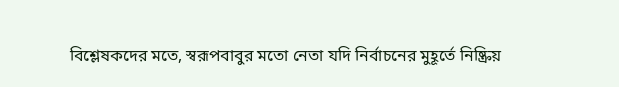বিশ্লেষকদের মতে, স্বরূপবাবুর মতো নেতা যদি নির্বাচনের মুহূর্তে নিষ্ক্রিয়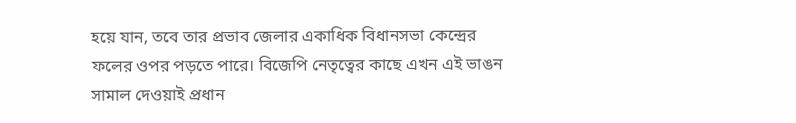হয়ে যান, তবে তার প্রভাব জেলার একাধিক বিধানসভা কেন্দ্রের ফলের ওপর পড়তে পারে। বিজেপি নেতৃত্বের কাছে এখন এই ভাঙন সামাল দেওয়াই প্রধান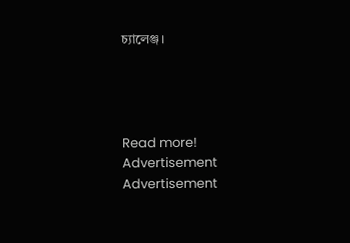চ্যালেঞ্জ।




Read more!
Advertisement
Advertisement